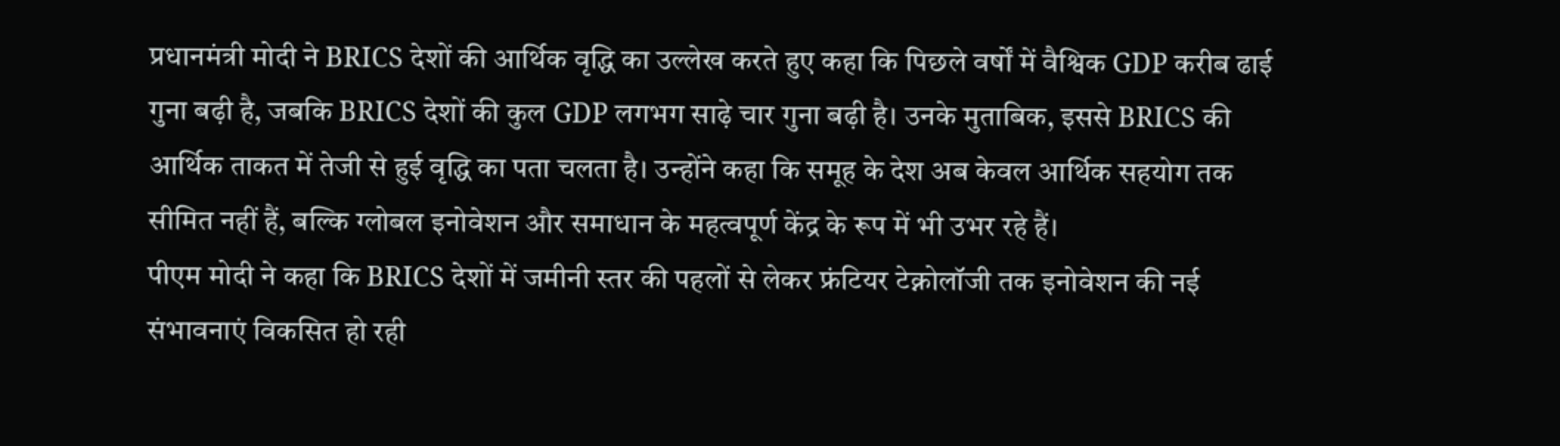प्रधानमंत्री मोदी ने BRICS देशों की आर्थिक वृद्धि का उल्लेख करते हुए कहा कि पिछले वर्षों में वैश्विक GDP करीब ढाई गुना बढ़ी है, जबकि BRICS देशों की कुल GDP लगभग साढ़े चार गुना बढ़ी है। उनके मुताबिक, इससे BRICS की आर्थिक ताकत में तेजी से हुई वृद्धि का पता चलता है। उन्होंने कहा कि समूह के देश अब केवल आर्थिक सहयोग तक सीमित नहीं हैं, बल्कि ग्लोबल इनोवेशन और समाधान के महत्वपूर्ण केंद्र के रूप में भी उभर रहे हैं।
पीएम मोदी ने कहा कि BRICS देशों में जमीनी स्तर की पहलों से लेकर फ्रंटियर टेक्नोलॉजी तक इनोवेशन की नई संभावनाएं विकसित हो रही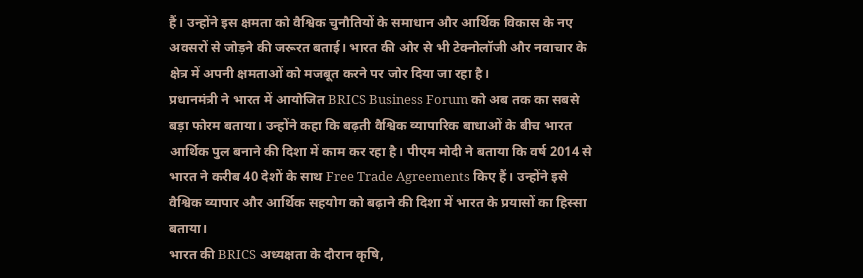हैं। उन्होंने इस क्षमता को वैश्विक चुनौतियों के समाधान और आर्थिक विकास के नए अवसरों से जोड़ने की जरूरत बताई। भारत की ओर से भी टेक्नोलॉजी और नवाचार के क्षेत्र में अपनी क्षमताओं को मजबूत करने पर जोर दिया जा रहा है।
प्रधानमंत्री ने भारत में आयोजित BRICS Business Forum को अब तक का सबसे बड़ा फोरम बताया। उन्होंने कहा कि बढ़ती वैश्विक व्यापारिक बाधाओं के बीच भारत आर्थिक पुल बनाने की दिशा में काम कर रहा है। पीएम मोदी ने बताया कि वर्ष 2014 से भारत ने करीब 40 देशों के साथ Free Trade Agreements किए हैं। उन्होंने इसे वैश्विक व्यापार और आर्थिक सहयोग को बढ़ाने की दिशा में भारत के प्रयासों का हिस्सा बताया।
भारत की BRICS अध्यक्षता के दौरान कृषि,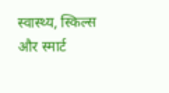स्वास्थ्य, स्किल्स और स्मार्ट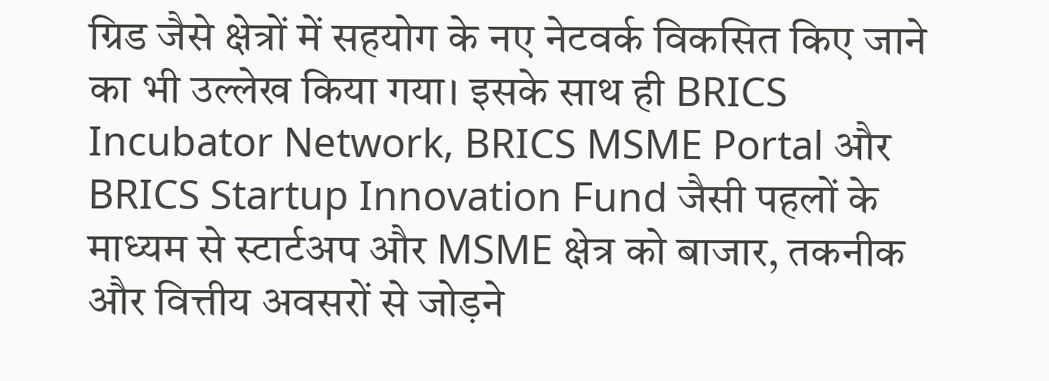ग्रिड जैसे क्षेत्रों में सहयोग के नए नेटवर्क विकसित किए जाने का भी उल्लेख किया गया। इसके साथ ही BRICS Incubator Network, BRICS MSME Portal और BRICS Startup Innovation Fund जैसी पहलों के माध्यम से स्टार्टअप और MSME क्षेत्र को बाजार, तकनीक और वित्तीय अवसरों से जोड़ने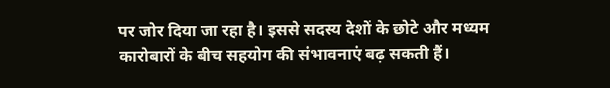पर जोर दिया जा रहा है। इससे सदस्य देशों के छोटे और मध्यम कारोबारों के बीच सहयोग की संभावनाएं बढ़ सकती हैं।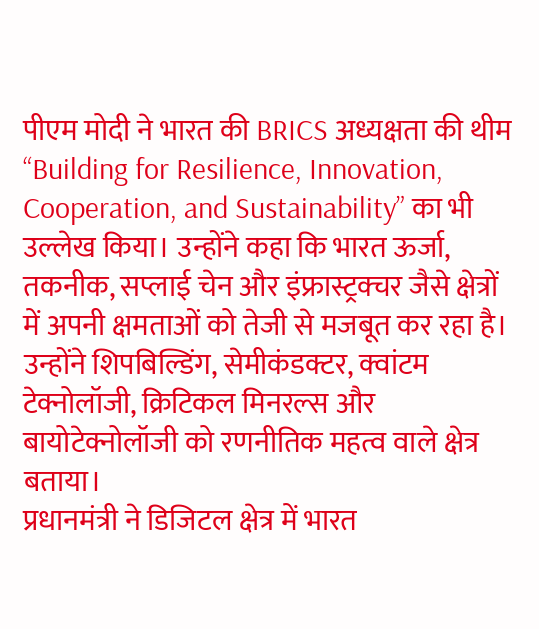पीएम मोदी ने भारत की BRICS अध्यक्षता की थीम “Building for Resilience, Innovation, Cooperation, and Sustainability” का भी उल्लेख किया। उन्होंने कहा कि भारत ऊर्जा, तकनीक, सप्लाई चेन और इंफ्रास्ट्रक्चर जैसे क्षेत्रों में अपनी क्षमताओं को तेजी से मजबूत कर रहा है। उन्होंने शिपबिल्डिंग, सेमीकंडक्टर, क्वांटम टेक्नोलॉजी, क्रिटिकल मिनरल्स और बायोटेक्नोलॉजी को रणनीतिक महत्व वाले क्षेत्र बताया।
प्रधानमंत्री ने डिजिटल क्षेत्र में भारत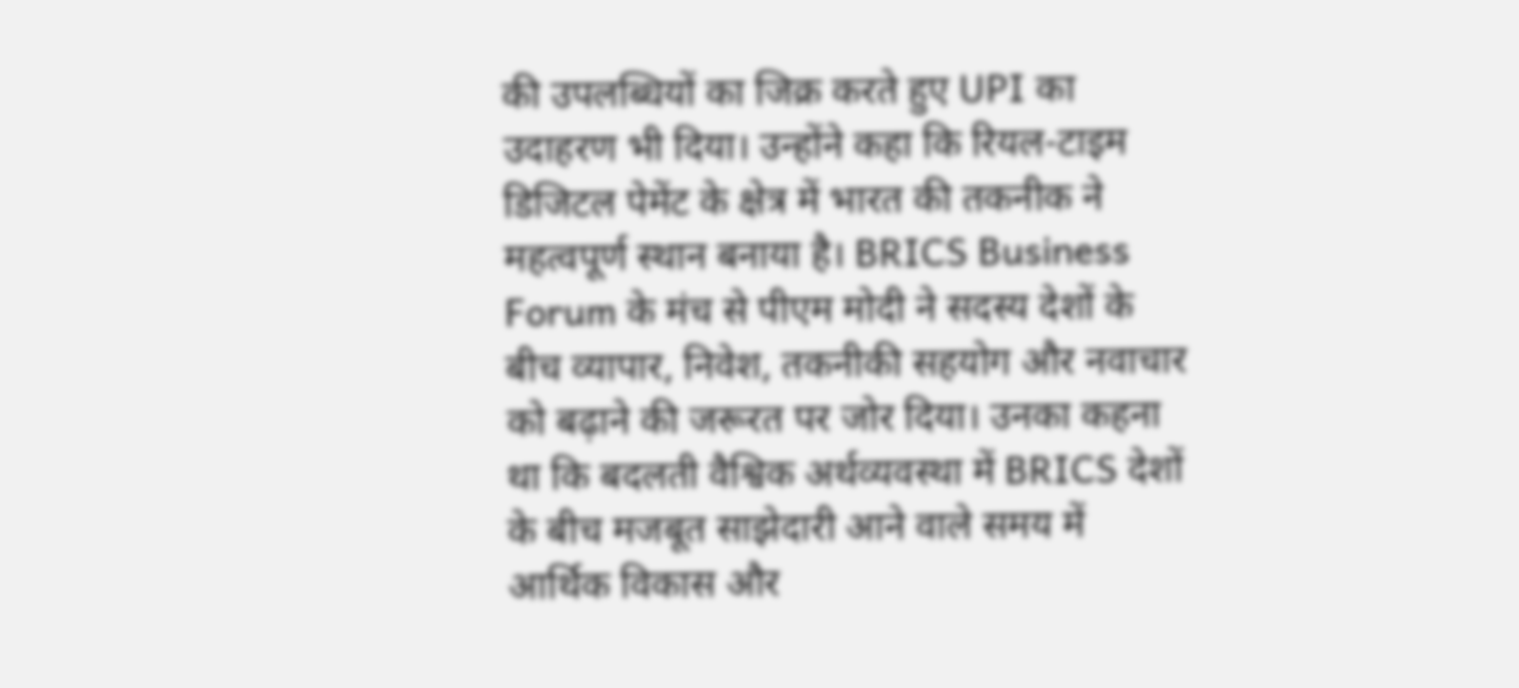की उपलब्धियों का जिक्र करते हुए UPI का उदाहरण भी दिया। उन्होंने कहा कि रियल-टाइम डिजिटल पेमेंट के क्षेत्र में भारत की तकनीक ने महत्वपूर्ण स्थान बनाया है। BRICS Business Forum के मंच से पीएम मोदी ने सदस्य देशों के बीच व्यापार, निवेश, तकनीकी सहयोग और नवाचार को बढ़ाने की जरूरत पर जोर दिया। उनका कहना था कि बदलती वैश्विक अर्थव्यवस्था में BRICS देशों के बीच मजबूत साझेदारी आने वाले समय में आर्थिक विकास और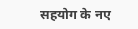सहयोग के नए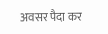अवसर पैदा कर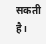सकती है।